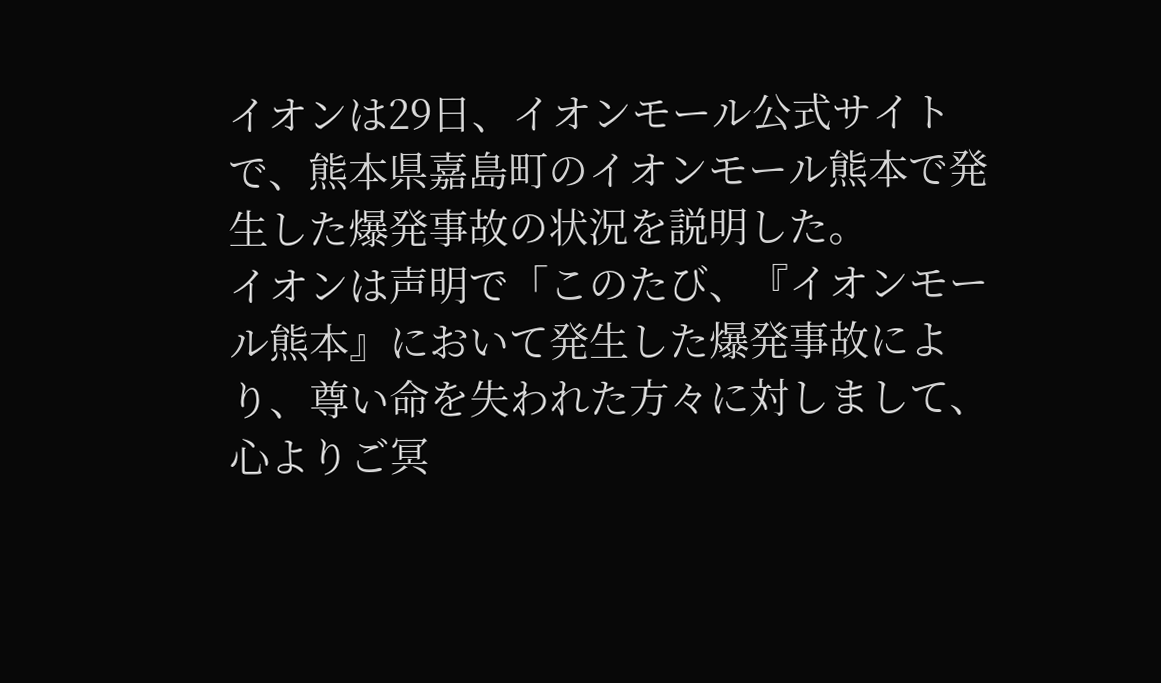イオンは29日、イオンモール公式サイトで、熊本県嘉島町のイオンモール熊本で発生した爆発事故の状況を説明した。
イオンは声明で「このたび、『イオンモール熊本』において発生した爆発事故により、尊い命を失われた方々に対しまして、心よりご冥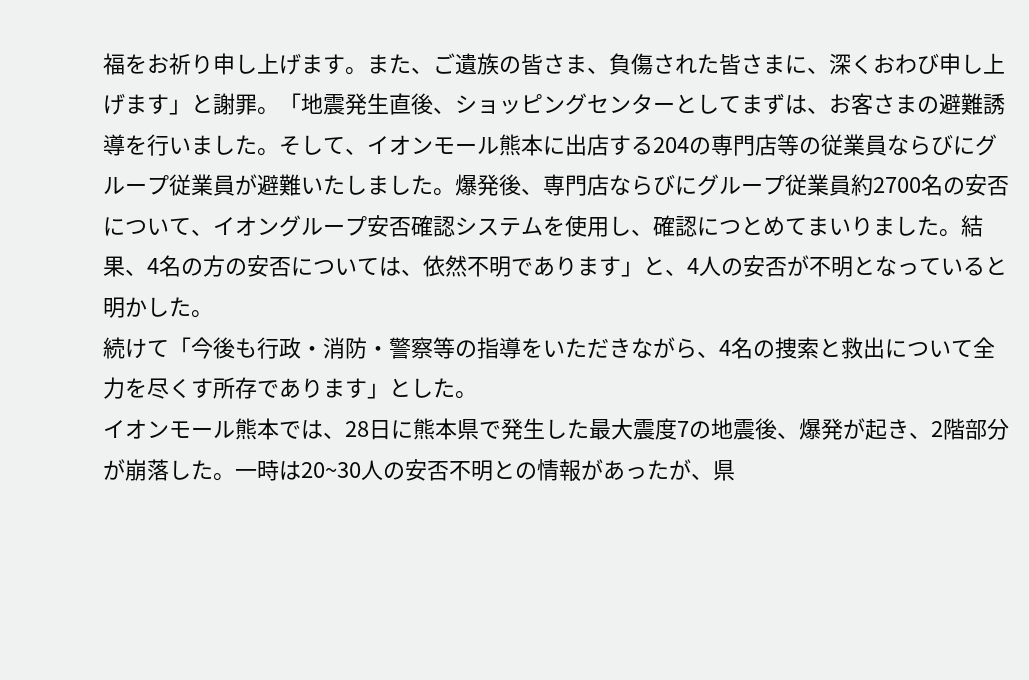福をお祈り申し上げます。また、ご遺族の皆さま、負傷された皆さまに、深くおわび申し上げます」と謝罪。「地震発生直後、ショッピングセンターとしてまずは、お客さまの避難誘導を行いました。そして、イオンモール熊本に出店する204の専門店等の従業員ならびにグループ従業員が避難いたしました。爆発後、専門店ならびにグループ従業員約2700名の安否について、イオングループ安否確認システムを使用し、確認につとめてまいりました。結果、4名の方の安否については、依然不明であります」と、4人の安否が不明となっていると明かした。
続けて「今後も行政・消防・警察等の指導をいただきながら、4名の捜索と救出について全力を尽くす所存であります」とした。
イオンモール熊本では、28日に熊本県で発生した最大震度7の地震後、爆発が起き、2階部分が崩落した。一時は20~30人の安否不明との情報があったが、県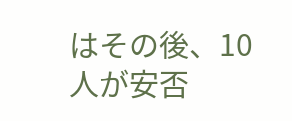はその後、10人が安否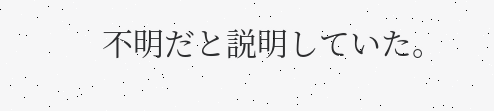不明だと説明していた。